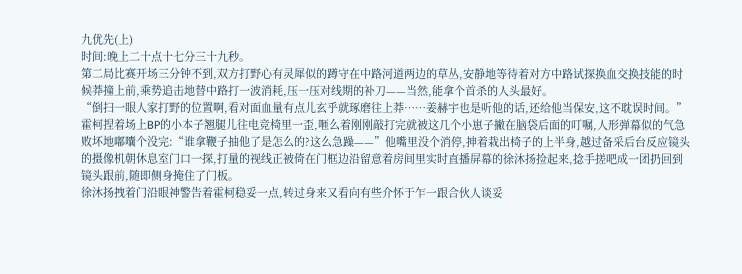九优先(上)
时间:晚上二十点十七分三十九秒。
第二局比赛开场三分钟不到,双方打野心有灵犀似的蹲守在中路河道两边的草丛,安静地等待着对方中路试探换血交换技能的时候莽撞上前,乘势追击地替中路打一波消耗,压一压对线期的补刀——当然,能拿个首杀的人头最好。
“倒扫一眼人家打野的位置啊,看对面血量有点儿玄乎就琢磨往上莽……姜赫宇也是听他的话,还给他当保安,这不耽误时间。”
霍柯捏着场上BP的小本子翘腿儿往电竞椅里一歪,咂么着刚刚敲打完就被这几个小崽子撇在脑袋后面的叮嘱,人形弹幕似的气急败坏地嘟囔个没完:“谁拿鞭子抽他了是怎么的?这么急躁——”他嘴里没个消停,抻着栽出椅子的上半身,越过备采后台反应镜头的摄像机朝休息室门口一探,打量的视线正被倚在门框边沿留意着房间里实时直播屏幕的徐沐扬捡起来,捻手搓吧成一团扔回到镜头跟前,随即侧身掩住了门板。
徐沐扬拽着门沿眼神警告着霍柯稳妥一点,转过身来又看向有些介怀于乍一跟合伙人谈妥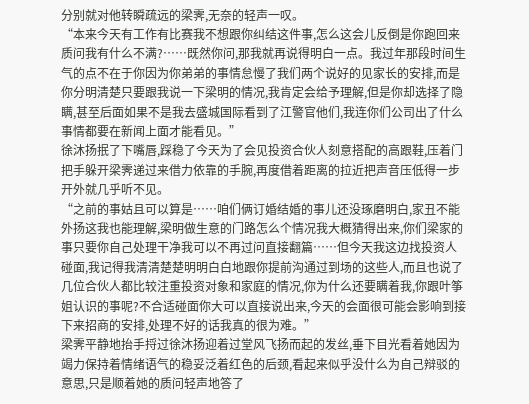分别就对他转瞬疏远的梁霁,无奈的轻声一叹。
“本来今天有工作有比赛我不想跟你纠结这件事,怎么这会儿反倒是你跑回来质问我有什么不满?……既然你问,那我就再说得明白一点。我过年那段时间生气的点不在于你因为你弟弟的事情怠慢了我们两个说好的见家长的安排,而是你分明清楚只要跟我说一下梁明的情况,我肯定会给予理解,但是你却选择了隐瞒,甚至后面如果不是我去盛城国际看到了江警官他们,我连你们公司出了什么事情都要在新闻上面才能看见。”
徐沐扬抿了下嘴唇,踩稳了今天为了会见投资合伙人刻意搭配的高跟鞋,压着门把手躲开梁霁递过来借力依靠的手腕,再度借着距离的拉近把声音压低得一步开外就几乎听不见。
“之前的事姑且可以算是……咱们俩订婚结婚的事儿还没琢磨明白,家丑不能外扬这我也能理解,梁明做生意的门路怎么个情况我大概猜得出来,你们梁家的事只要你自己处理干净我可以不再过问直接翻篇……但今天我这边找投资人碰面,我记得我清清楚楚明明白白地跟你提前沟通过到场的这些人,而且也说了几位合伙人都比较注重投资对象和家庭的情况,你为什么还要瞒着我,你跟叶筝姐认识的事呢?不合适碰面你大可以直接说出来,今天的会面很可能会影响到接下来招商的安排,处理不好的话我真的很为难。”
梁霁平静地抬手捋过徐沐扬迎着过堂风飞扬而起的发丝,垂下目光看着她因为竭力保持着情绪语气的稳妥泛着红色的后颈,看起来似乎没什么为自己辩驳的意思,只是顺着她的质问轻声地答了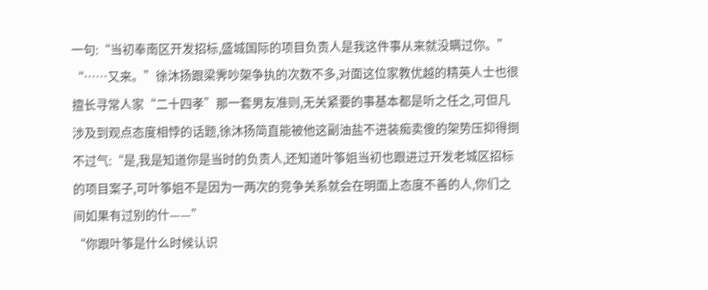一句:“当初奉南区开发招标,盛城国际的项目负责人是我这件事从来就没瞒过你。”
“……又来。”徐沐扬跟梁霁吵架争执的次数不多,对面这位家教优越的精英人士也很擅长寻常人家“二十四孝”那一套男友准则,无关紧要的事基本都是听之任之,可但凡涉及到观点态度相悖的话题,徐沐扬简直能被他这副油盐不进装痴卖傻的架势压抑得捯不过气:“是,我是知道你是当时的负责人,还知道叶筝姐当初也跟进过开发老城区招标的项目案子,可叶筝姐不是因为一两次的竞争关系就会在明面上态度不善的人,你们之间如果有过别的什——”
“你跟叶筝是什么时候认识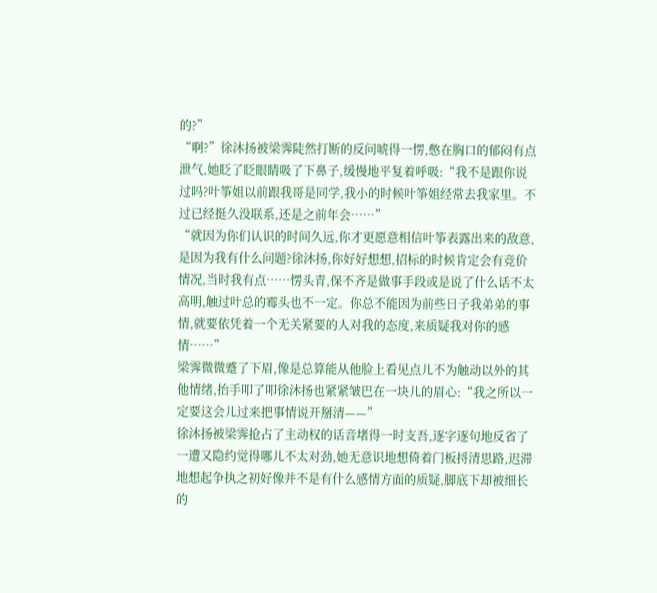的?”
“啊?”徐沐扬被梁霁陡然打断的反问唬得一愣,憋在胸口的郁闷有点泄气,她眨了眨眼睛吸了下鼻子,缓慢地平复着呼吸:“我不是跟你说过吗?叶筝姐以前跟我哥是同学,我小的时候叶筝姐经常去我家里。不过已经挺久没联系,还是之前年会……”
“就因为你们认识的时间久远,你才更愿意相信叶筝表露出来的敌意,是因为我有什么问题?徐沐扬,你好好想想,招标的时候肯定会有竞价情况,当时我有点……愣头青,保不齐是做事手段或是说了什么话不太高明,触过叶总的霉头也不一定。你总不能因为前些日子我弟弟的事情,就要依凭着一个无关紧要的人对我的态度,来质疑我对你的感情……”
梁霁微微蹙了下眉,像是总算能从他脸上看见点儿不为触动以外的其他情绪,抬手叩了叩徐沐扬也紧紧皱巴在一块儿的眉心:“我之所以一定要这会儿过来把事情说开掰清——”
徐沐扬被梁霁抢占了主动权的话音堵得一时支吾,逐字逐句地反省了一遭又隐约觉得哪儿不太对劲,她无意识地想倚着门板捋清思路,迟滞地想起争执之初好像并不是有什么感情方面的质疑,脚底下却被细长的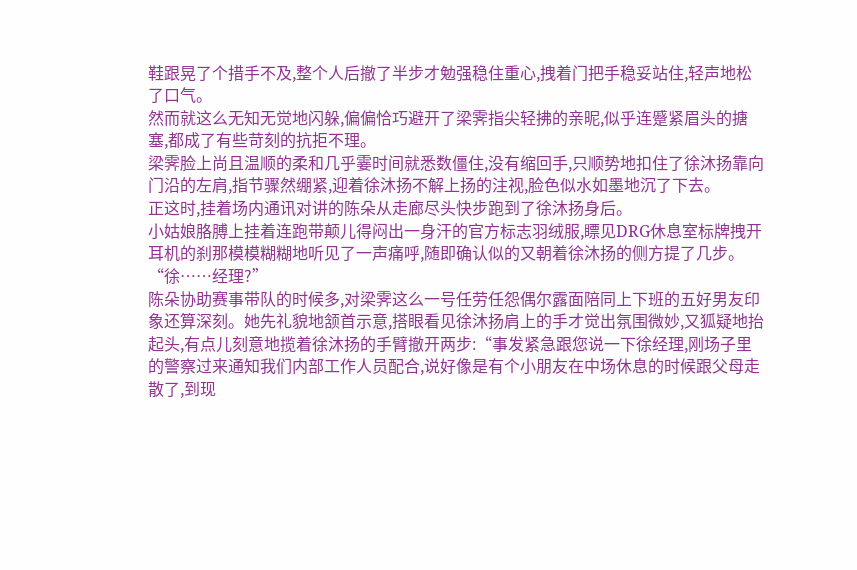鞋跟晃了个措手不及,整个人后撤了半步才勉强稳住重心,拽着门把手稳妥站住,轻声地松了口气。
然而就这么无知无觉地闪躲,偏偏恰巧避开了梁霁指尖轻拂的亲昵,似乎连蹙紧眉头的搪塞,都成了有些苛刻的抗拒不理。
梁霁脸上尚且温顺的柔和几乎霎时间就悉数僵住,没有缩回手,只顺势地扣住了徐沐扬靠向门沿的左肩,指节骤然绷紧,迎着徐沐扬不解上扬的注视,脸色似水如墨地沉了下去。
正这时,挂着场内通讯对讲的陈朵从走廊尽头快步跑到了徐沐扬身后。
小姑娘胳膊上挂着连跑带颠儿得闷出一身汗的官方标志羽绒服,瞟见DRG休息室标牌拽开耳机的刹那模模糊糊地听见了一声痛呼,随即确认似的又朝着徐沐扬的侧方提了几步。
“徐……经理?”
陈朵协助赛事带队的时候多,对梁霁这么一号任劳任怨偶尔露面陪同上下班的五好男友印象还算深刻。她先礼貌地颔首示意,搭眼看见徐沐扬肩上的手才觉出氛围微妙,又狐疑地抬起头,有点儿刻意地揽着徐沐扬的手臂撤开两步:“事发紧急跟您说一下徐经理,刚场子里的警察过来通知我们内部工作人员配合,说好像是有个小朋友在中场休息的时候跟父母走散了,到现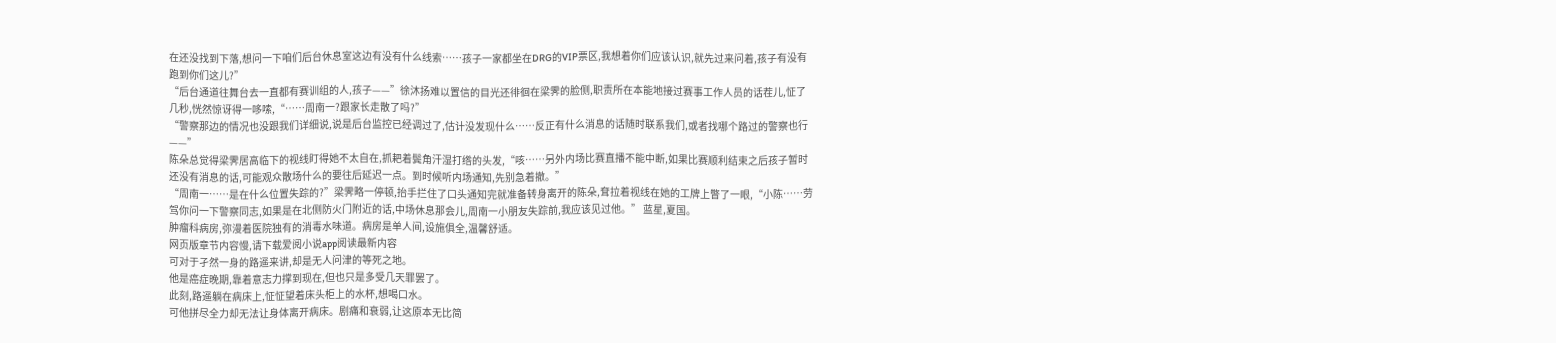在还没找到下落,想问一下咱们后台休息室这边有没有什么线索……孩子一家都坐在DRG的VIP票区,我想着你们应该认识,就先过来问着,孩子有没有跑到你们这儿?”
“后台通道往舞台去一直都有赛训组的人,孩子——”徐沐扬难以置信的目光还徘徊在梁霁的脸侧,职责所在本能地接过赛事工作人员的话茬儿,怔了几秒,恍然惊讶得一哆嗦,“……周南一?跟家长走散了吗?”
“警察那边的情况也没跟我们详细说,说是后台监控已经调过了,估计没发现什么……反正有什么消息的话随时联系我们,或者找哪个路过的警察也行——”
陈朵总觉得梁霁居高临下的视线盯得她不太自在,抓耙着鬓角汗湿打绺的头发,“咳……另外内场比赛直播不能中断,如果比赛顺利结束之后孩子暂时还没有消息的话,可能观众散场什么的要往后延迟一点。到时候听内场通知,先别急着撤。”
“周南一……是在什么位置失踪的?”梁霁略一停顿,抬手拦住了口头通知完就准备转身离开的陈朵,耷拉着视线在她的工牌上瞥了一眼,“小陈……劳驾你问一下警察同志,如果是在北侧防火门附近的话,中场休息那会儿,周南一小朋友失踪前,我应该见过他。” 蓝星,夏国。
肿瘤科病房,弥漫着医院独有的消毒水味道。病房是单人间,设施俱全,温馨舒适。
网页版章节内容慢,请下载爱阅小说app阅读最新内容
可对于孑然一身的路遥来讲,却是无人问津的等死之地。
他是癌症晚期,靠着意志力撑到现在,但也只是多受几天罪罢了。
此刻,路遥躺在病床上,怔怔望着床头柜上的水杯,想喝口水。
可他拼尽全力却无法让身体离开病床。剧痛和衰弱,让这原本无比简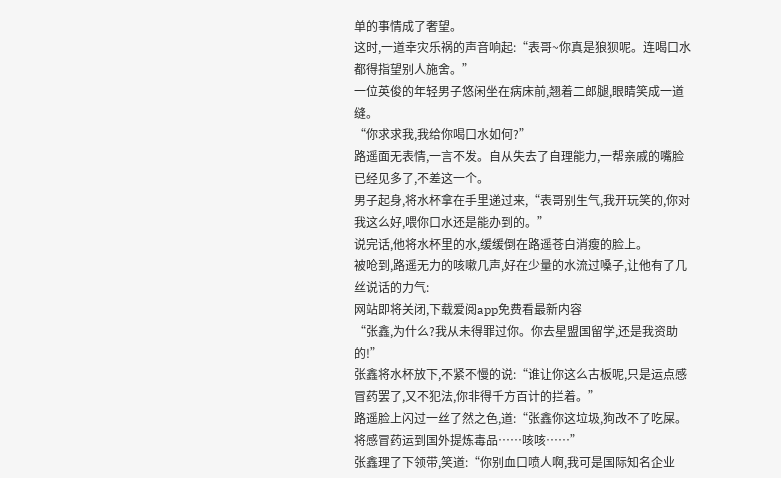单的事情成了奢望。
这时,一道幸灾乐祸的声音响起:“表哥~你真是狼狈呢。连喝口水都得指望别人施舍。”
一位英俊的年轻男子悠闲坐在病床前,翘着二郎腿,眼睛笑成一道缝。
“你求求我,我给你喝口水如何?”
路遥面无表情,一言不发。自从失去了自理能力,一帮亲戚的嘴脸已经见多了,不差这一个。
男子起身,将水杯拿在手里递过来,“表哥别生气,我开玩笑的,你对我这么好,喂你口水还是能办到的。”
说完话,他将水杯里的水,缓缓倒在路遥苍白消瘦的脸上。
被呛到,路遥无力的咳嗽几声,好在少量的水流过嗓子,让他有了几丝说话的力气:
网站即将关闭,下载爱阅app免费看最新内容
“张鑫,为什么?我从未得罪过你。你去星盟国留学,还是我资助的!”
张鑫将水杯放下,不紧不慢的说:“谁让你这么古板呢,只是运点感冒药罢了,又不犯法,你非得千方百计的拦着。”
路遥脸上闪过一丝了然之色,道:“张鑫你这垃圾,狗改不了吃屎。将感冒药运到国外提炼毒品……咳咳……”
张鑫理了下领带,笑道:“你别血口喷人啊,我可是国际知名企业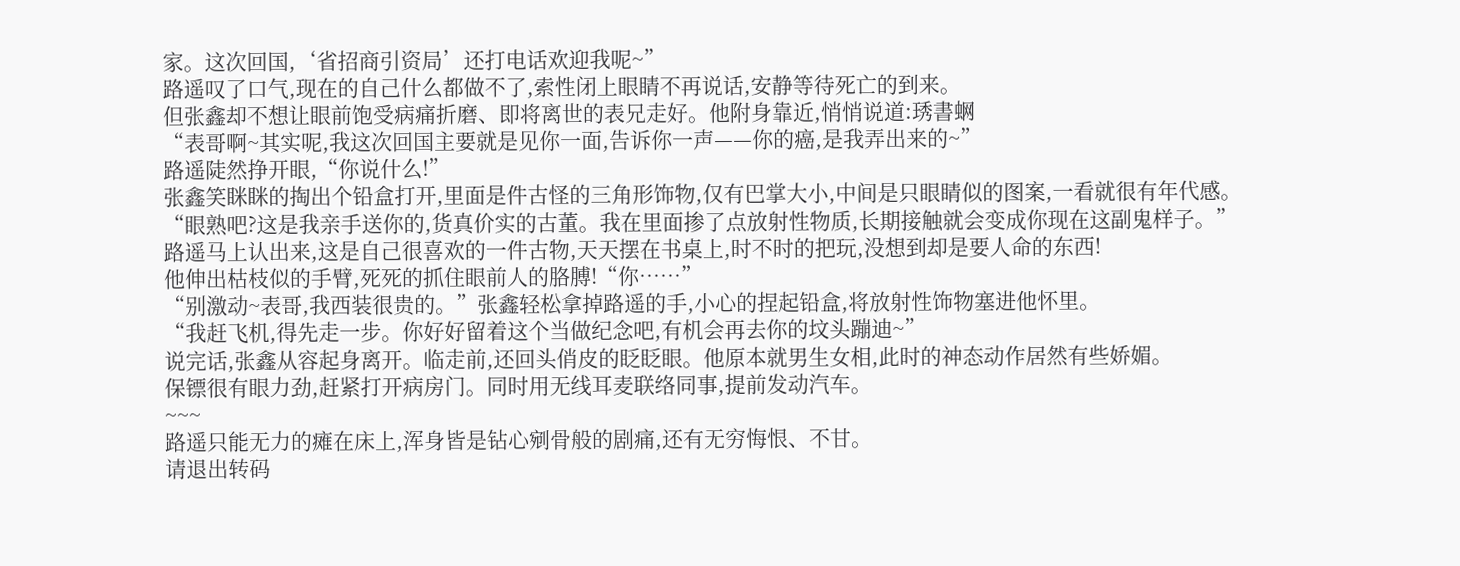家。这次回国,‘省招商引资局’还打电话欢迎我呢~”
路遥叹了口气,现在的自己什么都做不了,索性闭上眼睛不再说话,安静等待死亡的到来。
但张鑫却不想让眼前饱受病痛折磨、即将离世的表兄走好。他附身靠近,悄悄说道:琇書蛧
“表哥啊~其实呢,我这次回国主要就是见你一面,告诉你一声——你的癌,是我弄出来的~”
路遥陡然挣开眼,“你说什么!”
张鑫笑眯眯的掏出个铅盒打开,里面是件古怪的三角形饰物,仅有巴掌大小,中间是只眼睛似的图案,一看就很有年代感。
“眼熟吧?这是我亲手送你的,货真价实的古董。我在里面掺了点放射性物质,长期接触就会变成你现在这副鬼样子。”
路遥马上认出来,这是自己很喜欢的一件古物,天天摆在书桌上,时不时的把玩,没想到却是要人命的东西!
他伸出枯枝似的手臂,死死的抓住眼前人的胳膊!“你……”
“别激动~表哥,我西装很贵的。”张鑫轻松拿掉路遥的手,小心的捏起铅盒,将放射性饰物塞进他怀里。
“我赶飞机,得先走一步。你好好留着这个当做纪念吧,有机会再去你的坟头蹦迪~”
说完话,张鑫从容起身离开。临走前,还回头俏皮的眨眨眼。他原本就男生女相,此时的神态动作居然有些娇媚。
保镖很有眼力劲,赶紧打开病房门。同时用无线耳麦联络同事,提前发动汽车。
~~~
路遥只能无力的瘫在床上,浑身皆是钻心剜骨般的剧痛,还有无穷悔恨、不甘。
请退出转码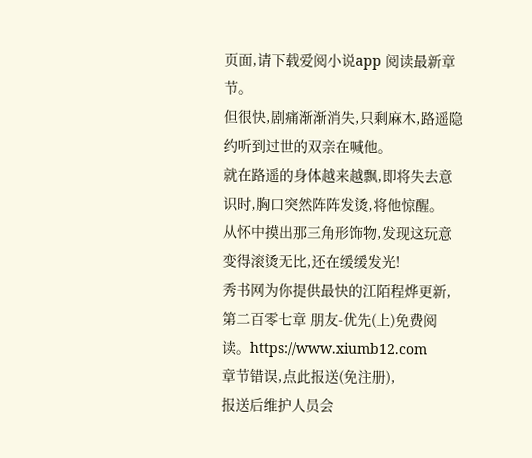页面,请下载爱阅小说app 阅读最新章节。
但很快,剧痛渐渐消失,只剩麻木,路遥隐约听到过世的双亲在喊他。
就在路遥的身体越来越飘,即将失去意识时,胸口突然阵阵发烫,将他惊醒。
从怀中摸出那三角形饰物,发现这玩意变得滚烫无比,还在缓缓发光!
秀书网为你提供最快的江陌程烨更新,第二百零七章 朋友-优先(上)免费阅读。https://www.xiumb12.com
章节错误,点此报送(免注册),
报送后维护人员会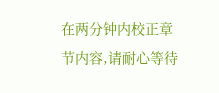在两分钟内校正章节内容,请耐心等待